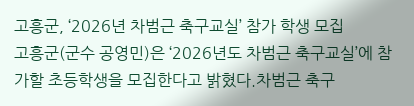고흥군, ‘2026년 차범근 축구교실’ 참가 학생 모집
고흥군(군수 공영민)은 ‘2026년도 차범근 축구교실’에 참가할 초등학생을 모집한다고 밝혔다.차범근 축구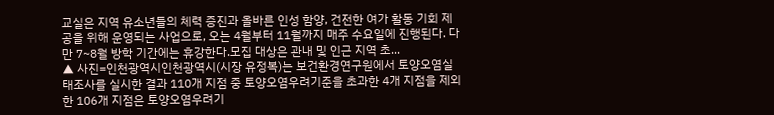교실은 지역 유소년들의 체력 증진과 올바른 인성 함양, 건전한 여가 활동 기회 제공을 위해 운영되는 사업으로, 오는 4월부터 11월까지 매주 수요일에 진행된다. 다만 7~8월 방학 기간에는 휴강한다.모집 대상은 관내 및 인근 지역 초...
▲ 사진=인천광역시인천광역시(시장 유정복)는 보건환경연구원에서 토양오염실태조사를 실시한 결과 110개 지점 중 토양오염우려기준을 초과한 4개 지점을 제외한 106개 지점은 토양오염우려기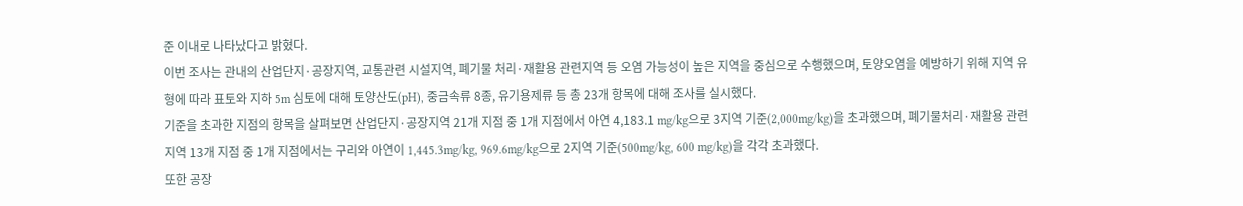준 이내로 나타났다고 밝혔다.
이번 조사는 관내의 산업단지·공장지역, 교통관련 시설지역, 폐기물 처리·재활용 관련지역 등 오염 가능성이 높은 지역을 중심으로 수행했으며, 토양오염을 예방하기 위해 지역 유형에 따라 표토와 지하 5m 심토에 대해 토양산도(pH), 중금속류 8종, 유기용제류 등 총 23개 항목에 대해 조사를 실시했다.
기준을 초과한 지점의 항목을 살펴보면 산업단지·공장지역 21개 지점 중 1개 지점에서 아연 4,183.1 mg/kg으로 3지역 기준(2,000mg/kg)을 초과했으며, 폐기물처리·재활용 관련지역 13개 지점 중 1개 지점에서는 구리와 아연이 1,445.3mg/kg, 969.6mg/kg으로 2지역 기준(500mg/kg, 600 mg/kg)을 각각 초과했다.
또한 공장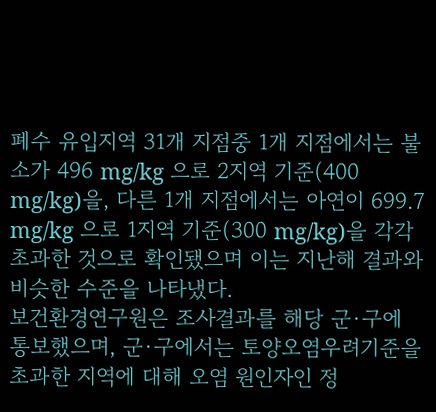폐수 유입지역 31개 지점중 1개 지점에서는 불소가 496 mg/kg 으로 2지역 기준(400 mg/kg)을, 다른 1개 지점에서는 아연이 699.7 mg/kg 으로 1지역 기준(300 mg/kg)을 각각 초과한 것으로 확인됐으며 이는 지난해 결과와 비슷한 수준을 나타냈다.
보건환경연구원은 조사결과를 해당 군·구에 통보했으며, 군·구에서는 토양오염우려기준을 초과한 지역에 대해 오염 원인자인 정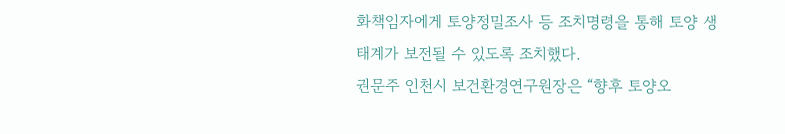화책임자에게 토양정밀조사 등 조치명령을 통해 토양 생태계가 보전될 수 있도록 조치했다.
권문주 인천시 보건환경연구원장은 “향후 토양오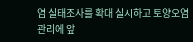염 실태조사를 확대 실시하고 토양오염 관리에 앞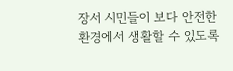장서 시민들이 보다 안전한 환경에서 생활할 수 있도록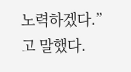노력하겠다.”고 말했다.